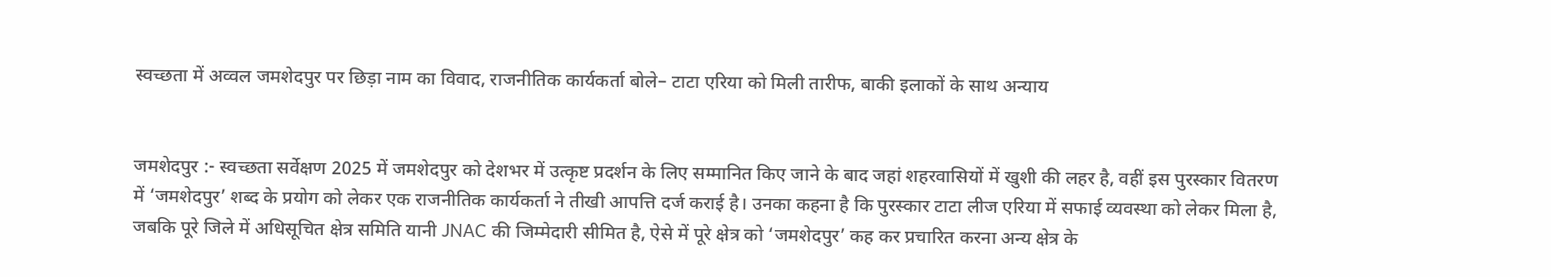स्वच्छता में अव्वल जमशेदपुर पर छिड़ा नाम का विवाद, राजनीतिक कार्यकर्ता बोले– टाटा एरिया को मिली तारीफ, बाकी इलाकों के साथ अन्याय


जमशेदपुर :- स्वच्छता सर्वेक्षण 2025 में जमशेदपुर को देशभर में उत्कृष्ट प्रदर्शन के लिए सम्मानित किए जाने के बाद जहां शहरवासियों में खुशी की लहर है, वहीं इस पुरस्कार वितरण में ‘जमशेदपुर’ शब्द के प्रयोग को लेकर एक राजनीतिक कार्यकर्ता ने तीखी आपत्ति दर्ज कराई है। उनका कहना है कि पुरस्कार टाटा लीज एरिया में सफाई व्यवस्था को लेकर मिला है, जबकि पूरे जिले में अधिसूचित क्षेत्र समिति यानी JNAC की जिम्मेदारी सीमित है, ऐसे में पूरे क्षेत्र को ‘जमशेदपुर’ कह कर प्रचारित करना अन्य क्षेत्र के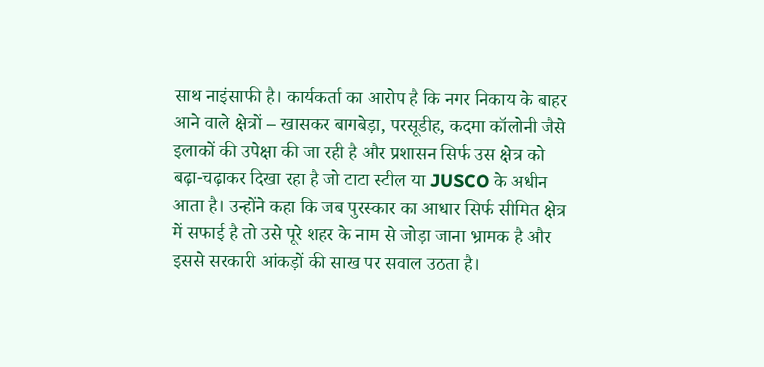साथ नाइंसाफी है। कार्यकर्ता का आरोप है कि नगर निकाय के बाहर आने वाले क्षेत्रों – खासकर बागबेड़ा, परसूडीह, कदमा कॉलोनी जैसे इलाकों की उपेक्षा की जा रही है और प्रशासन सिर्फ उस क्षेत्र को बढ़ा-चढ़ाकर दिखा रहा है जो टाटा स्टील या JUSCO के अधीन आता है। उन्होंने कहा कि जब पुरस्कार का आधार सिर्फ सीमित क्षेत्र में सफाई है तो उसे पूरे शहर के नाम से जोड़ा जाना भ्रामक है और इससे सरकारी आंकड़ों की साख पर सवाल उठता है।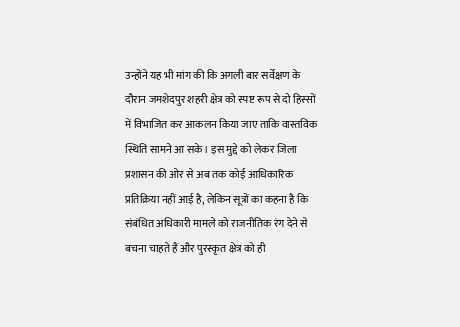उन्होंने यह भी मांग की कि अगली बार सर्वेक्षण के दौरान जमशेदपुर शहरी क्षेत्र को स्पष्ट रूप से दो हिस्सों में विभाजित कर आकलन किया जाए ताकि वास्तविक स्थिति सामने आ सके। इस मुद्दे को लेकर जिला प्रशासन की ओर से अब तक कोई आधिकारिक प्रतिक्रिया नहीं आई है, लेकिन सूत्रों का कहना है कि संबंधित अधिकारी मामले को राजनीतिक रंग देने से बचना चाहते हैं और पुरस्कृत क्षेत्र को ही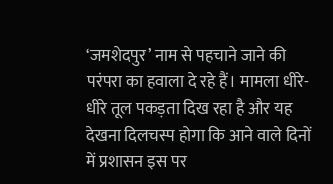‘जमशेदपुर’ नाम से पहचाने जाने की परंपरा का हवाला दे रहे हैं। मामला धीरे-धीरे तूल पकड़ता दिख रहा है और यह देखना दिलचस्प होगा कि आने वाले दिनों में प्रशासन इस पर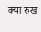क्या रुख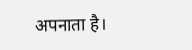अपनाता है।